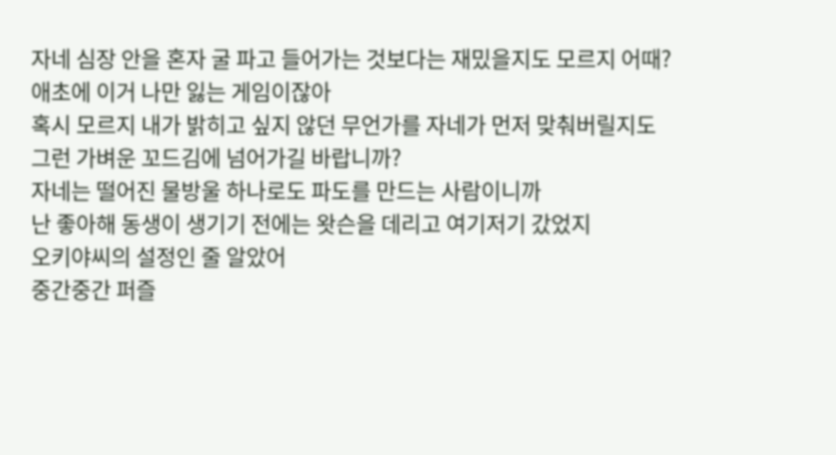자네 심장 안을 혼자 굴 파고 들어가는 것보다는 재밌을지도 모르지 어때?
애초에 이거 나만 잃는 게임이잖아
혹시 모르지 내가 밝히고 싶지 않던 무언가를 자네가 먼저 맞춰버릴지도
그런 가벼운 꼬드김에 넘어가길 바랍니까?
자네는 떨어진 물방울 하나로도 파도를 만드는 사람이니까
난 좋아해 동생이 생기기 전에는 왓슨을 데리고 여기저기 갔었지
오키야씨의 설정인 줄 알았어
중간중간 퍼즐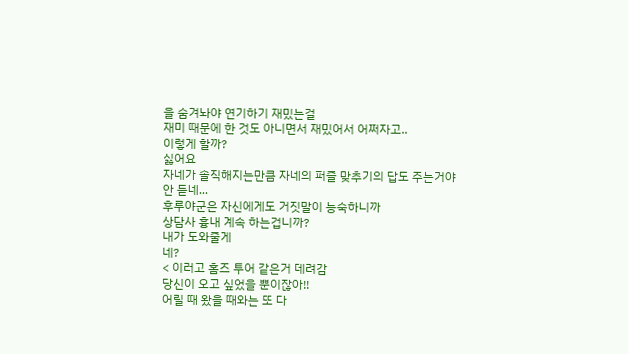을 숨겨놔야 연기하기 재밌는걸
재미 때문에 한 것도 아니면서 재밌어서 어쩌자고..
이렇게 할까?
싫어요
자네가 솔직해지는만큼 자네의 퍼즐 맞추기의 답도 주는거야
안 듣네...
후루야군은 자신에게도 거짓말이 능숙하니까
상담사 흉내 계속 하는겁니까?
내가 도와줄게
네?
< 이러고 홈즈 투어 같은거 데려감
당신이 오고 싶었을 뿐이잖아!!
어릴 때 왔을 때와는 또 다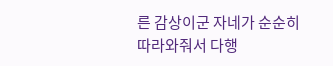른 감상이군 자네가 순순히 따라와줘서 다행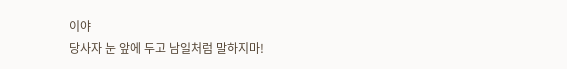이야
당사자 눈 앞에 두고 남일처럼 말하지마!